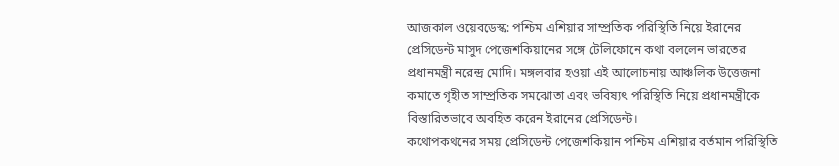আজকাল ওয়েবডেস্ক: পশ্চিম এশিয়ার সাম্প্রতিক পরিস্থিতি নিয়ে ইরানের প্রেসিডেন্ট মাসুদ পেজেশকিয়ানের সঙ্গে টেলিফোনে কথা বললেন ভারতের প্রধানমন্ত্রী নরেন্দ্র মোদি। মঙ্গলবার হওয়া এই আলোচনায় আঞ্চলিক উত্তেজনা কমাতে গৃহীত সাম্প্রতিক সমঝোতা এবং ভবিষ্যৎ পরিস্থিতি নিয়ে প্রধানমন্ত্রীকে বিস্তারিতভাবে অবহিত করেন ইরানের প্রেসিডেন্ট।
কথোপকথনের সময় প্রেসিডেন্ট পেজেশকিয়ান পশ্চিম এশিয়ার বর্তমান পরিস্থিতি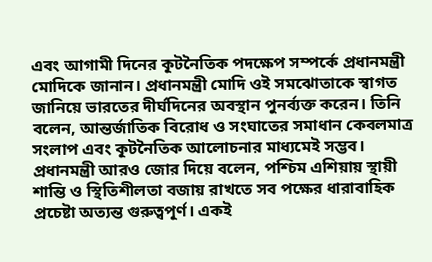এবং আগামী দিনের কূটনৈতিক পদক্ষেপ সম্পর্কে প্রধানমন্ত্রী মোদিকে জানান। প্রধানমন্ত্রী মোদি ওই সমঝোতাকে স্বাগত জানিয়ে ভারতের দীর্ঘদিনের অবস্থান পুনর্ব্যক্ত করেন। তিনি বলেন, আন্তর্জাতিক বিরোধ ও সংঘাতের সমাধান কেবলমাত্র সংলাপ এবং কূটনৈতিক আলোচনার মাধ্যমেই সম্ভব।
প্রধানমন্ত্রী আরও জোর দিয়ে বলেন, পশ্চিম এশিয়ায় স্থায়ী শান্তি ও স্থিতিশীলতা বজায় রাখতে সব পক্ষের ধারাবাহিক প্রচেষ্টা অত্যন্ত গুরুত্বপূর্ণ। একই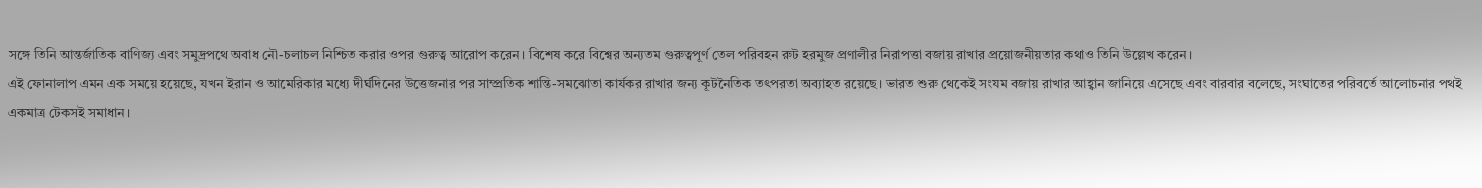সঙ্গে তিনি আন্তর্জাতিক বাণিজ্য এবং সমুদ্রপথে অবাধ নৌ-চলাচল নিশ্চিত করার ওপর গুরুত্ব আরোপ করেন। বিশেষ করে বিশ্বের অন্যতম গুরুত্বপূর্ণ তেল পরিবহন রুট হরমুজ প্রণালীর নিরাপত্তা বজায় রাখার প্রয়োজনীয়তার কথাও তিনি উল্লেখ করেন।
এই ফোনালাপ এমন এক সময়ে হয়েছে, যখন ইরান ও আমেরিকার মধ্যে দীর্ঘদিনের উত্তেজনার পর সাম্প্রতিক শান্তি-সমঝোতা কার্যকর রাখার জন্য কূটনৈতিক তৎপরতা অব্যাহত রয়েছে। ভারত শুরু থেকেই সংযম বজায় রাখার আহ্বান জানিয়ে এসেছে এবং বারবার বলেছে, সংঘাতের পরিবর্তে আলোচনার পথই একমাত্র টেকসই সমাধান।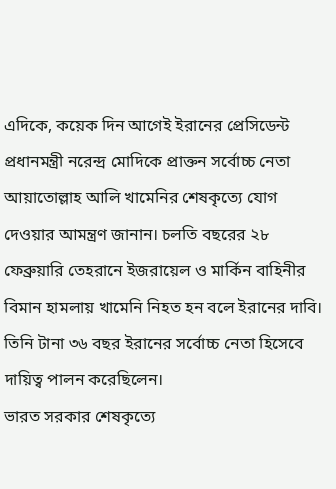এদিকে, কয়েক দিন আগেই ইরানের প্রেসিডেন্ট প্রধানমন্ত্রী নরেন্দ্র মোদিকে প্রাক্তন সর্বোচ্চ নেতা আয়াতোল্লাহ আলি খামেনির শেষকৃত্যে যোগ দেওয়ার আমন্ত্রণ জানান। চলতি বছরের ২৮ ফেব্রুয়ারি তেহরানে ইজরায়েল ও মার্কিন বাহিনীর বিমান হামলায় খামেনি নিহত হন বলে ইরানের দাবি। তিনি টানা ৩৬ বছর ইরানের সর্বোচ্চ নেতা হিসেবে দায়িত্ব পালন করেছিলেন।
ভারত সরকার শেষকৃত্যে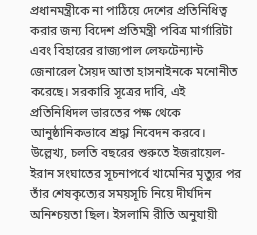প্রধানমন্ত্রীকে না পাঠিয়ে দেশের প্রতিনিধিত্ব করার জন্য বিদেশ প্রতিমন্ত্রী পবিত্র মার্গারিটা এবং বিহারের রাজ্যপাল লেফটেন্যান্ট জেনারেল সৈয়দ আতা হাসনাইনকে মনোনীত করেছে। সরকারি সূত্রের দাবি, এই প্রতিনিধিদল ভারতের পক্ষ থেকে আনুষ্ঠানিকভাবে শ্রদ্ধা নিবেদন করবে।
উল্লেখ্য, চলতি বছরের শুরুতে ইজরায়েল-ইরান সংঘাতের সূচনাপর্বে খামেনির মৃত্যুর পর তাঁর শেষকৃত্যের সময়সূচি নিয়ে দীর্ঘদিন অনিশ্চয়তা ছিল। ইসলামি রীতি অনুযায়ী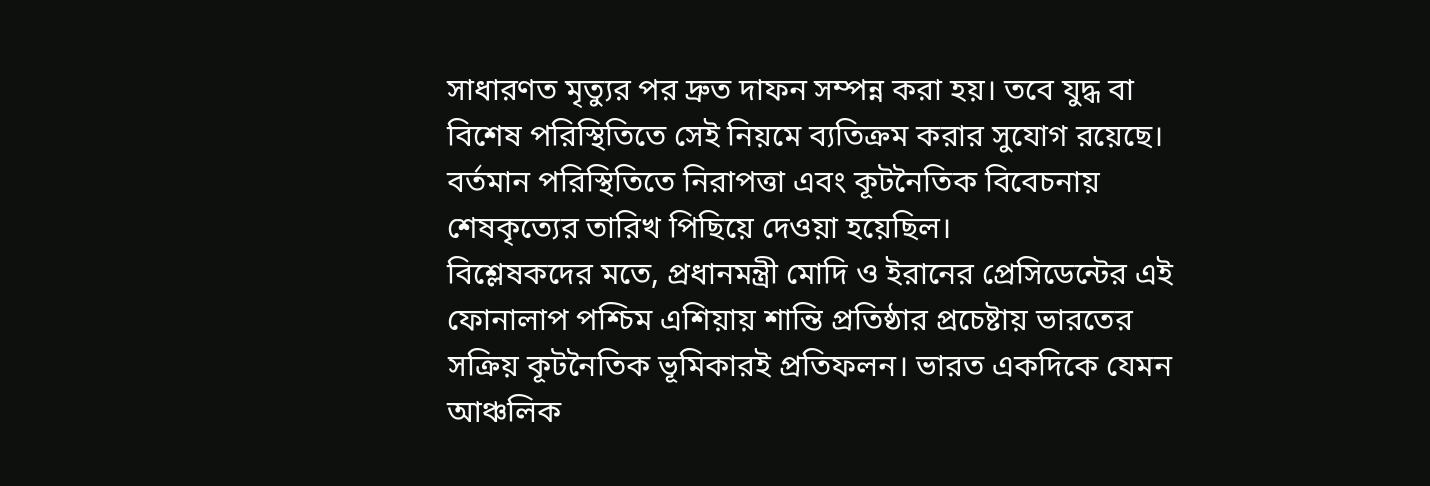সাধারণত মৃত্যুর পর দ্রুত দাফন সম্পন্ন করা হয়। তবে যুদ্ধ বা বিশেষ পরিস্থিতিতে সেই নিয়মে ব্যতিক্রম করার সুযোগ রয়েছে। বর্তমান পরিস্থিতিতে নিরাপত্তা এবং কূটনৈতিক বিবেচনায় শেষকৃত্যের তারিখ পিছিয়ে দেওয়া হয়েছিল।
বিশ্লেষকদের মতে, প্রধানমন্ত্রী মোদি ও ইরানের প্রেসিডেন্টের এই ফোনালাপ পশ্চিম এশিয়ায় শান্তি প্রতিষ্ঠার প্রচেষ্টায় ভারতের সক্রিয় কূটনৈতিক ভূমিকারই প্রতিফলন। ভারত একদিকে যেমন আঞ্চলিক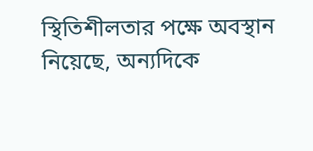স্থিতিশীলতার পক্ষে অবস্থান নিয়েছে, অন্যদিকে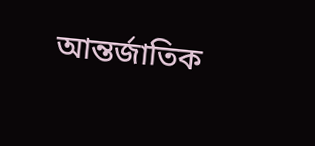আন্তর্জাতিক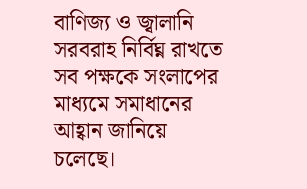বাণিজ্য ও জ্বালানি সরবরাহ নির্বিঘ্ন রাখতে সব পক্ষকে সংলাপের মাধ্যমে সমাধানের আহ্বান জানিয়ে চলেছে।